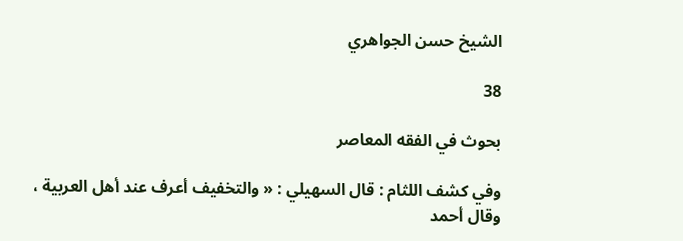الشيخ حسن الجواهري

38

بحوث في الفقه المعاصر

وفي كشف اللثام : قال السهيلي : « والتخفيف أعرف عند أهل العربية ، وقال أحمد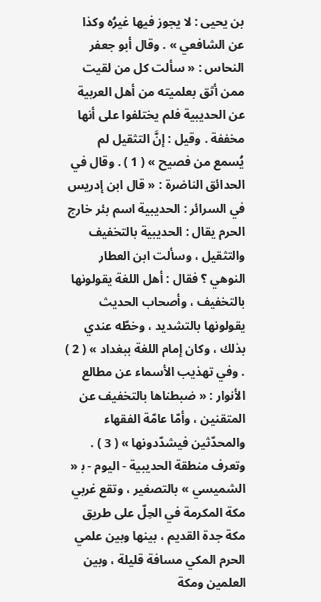بن يحيى : لا يجوز فيها غيرُه وكذا عن الشافعي » . وقال أبو جعفر النحاس : « سألت كل من لقيت ممن أثق بعلميته من أهل العربية عن الحديبية فلم يختلفوا على أنها مخففة . وقيل : إنَّ التثقيل لم يُسمع من فصيح » ( 1 ) . وقال في الحدائق الناضرة : « قال ابن إدريس في السرائر : الحديبية اسم بئر خارج الحرم يقال : الحديبية بالتخفيف والتثقيل ، وسألت ابن العطار النوهي ؟ فقال : أهل اللغة يقولونها بالتخفيف ، وأصحاب الحديث يقولونها بالتشديد ، وخطّه عندي بذلك ، وكان إمام اللغة ببغداد » ( 2 ) . وفي تهذيب الأسماء عن مطالع الأنوار : « ضبطناها بالتخفيف عن المتقنين ، وأمّا عامّة الفقهاء والمحدّثين فيشدّدونها » ( 3 ) . وتعرف منطقة الحديبية - اليوم - ب‍ « الشميسي » بالتصغير ، وتقع غربي مكة المكرمة في الحِلّ على طريق مكة جدة القديم ، بينها وبين علمي الحرم المكي مسافة قليلة ، وبين العلمين ومكة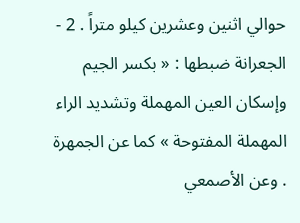حوالي اثنين وعشرين كيلو متراً . 2 - الجعرانة ضبطها : « بكسر الجيم وإسكان العين المهملة وتشديد الراء المهملة المفتوحة » كما عن الجمهرة . وعن الأصمعي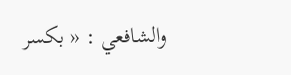والشافعي : « بكسر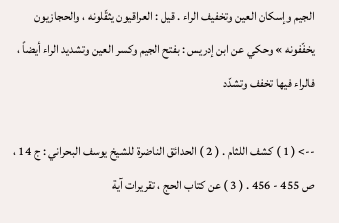الجيم وإسكان العين وتخفيف الراء . قيل : العراقيون يثقّلونه ، والحجازيون يخفّفونه » وحكي عن ابن إدريس : بفتح الجيم وكسر العين وتشديد الراء أيضاً ، فالراء فيها تخفف وتشدّد

--> ( 1 ) كشف اللثام . ( 2 ) الحدائق الناضرة للشيخ يوسف البحراني : ج 14 ، ص 455 - 456 . ( 3 ) عن كتاب الحج ، تقريرات آية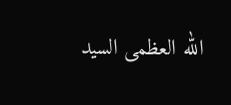الله العظمى السيد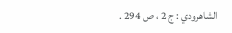الشاهرودي : ج 2 ، ص 294 .